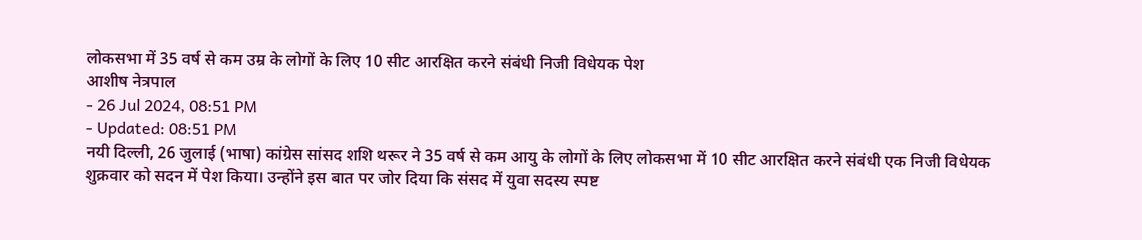लोकसभा में 35 वर्ष से कम उम्र के लोगों के लिए 10 सीट आरक्षित करने संबंधी निजी विधेयक पेश
आशीष नेत्रपाल
- 26 Jul 2024, 08:51 PM
- Updated: 08:51 PM
नयी दिल्ली, 26 जुलाई (भाषा) कांग्रेस सांसद शशि थरूर ने 35 वर्ष से कम आयु के लोगों के लिए लोकसभा में 10 सीट आरक्षित करने संबंधी एक निजी विधेयक शुक्रवार को सदन में पेश किया। उन्होंने इस बात पर जोर दिया कि संसद में युवा सदस्य स्पष्ट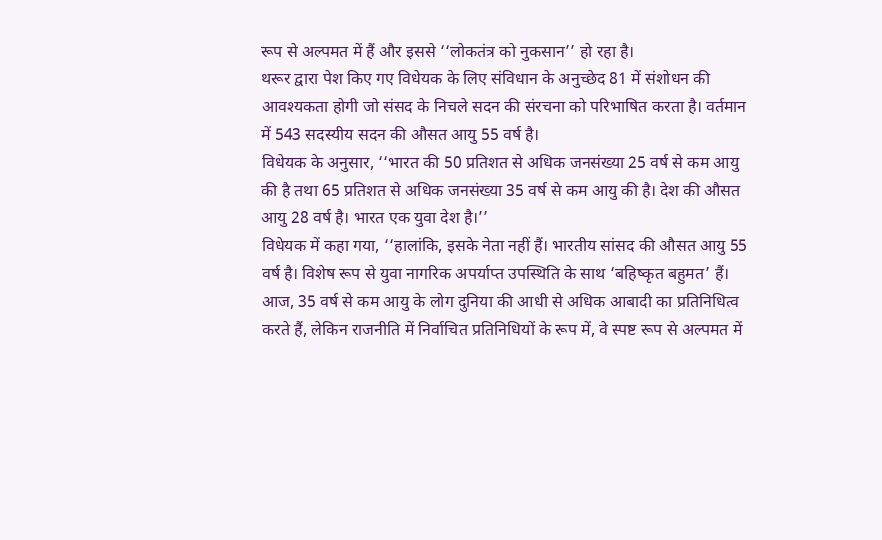रूप से अल्पमत में हैं और इससे ‘‘लोकतंत्र को नुकसान’’ हो रहा है।
थरूर द्वारा पेश किए गए विधेयक के लिए संविधान के अनुच्छेद 81 में संशोधन की आवश्यकता होगी जो संसद के निचले सदन की संरचना को परिभाषित करता है। वर्तमान में 543 सदस्यीय सदन की औसत आयु 55 वर्ष है।
विधेयक के अनुसार, ‘‘भारत की 50 प्रतिशत से अधिक जनसंख्या 25 वर्ष से कम आयु की है तथा 65 प्रतिशत से अधिक जनसंख्या 35 वर्ष से कम आयु की है। देश की औसत आयु 28 वर्ष है। भारत एक युवा देश है।’’
विधेयक में कहा गया, ‘‘हालांकि, इसके नेता नहीं हैं। भारतीय सांसद की औसत आयु 55 वर्ष है। विशेष रूप से युवा नागरिक अपर्याप्त उपस्थिति के साथ ‘बहिष्कृत बहुमत’ हैं। आज, 35 वर्ष से कम आयु के लोग दुनिया की आधी से अधिक आबादी का प्रतिनिधित्व करते हैं, लेकिन राजनीति में निर्वाचित प्रतिनिधियों के रूप में, वे स्पष्ट रूप से अल्पमत में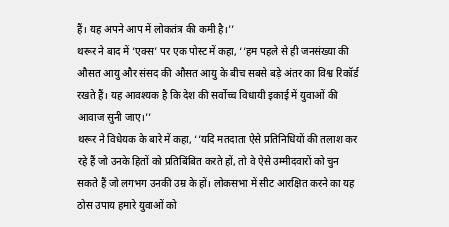हैं। यह अपने आप में लोकतंत्र की कमी है।’’
थरूर ने बाद में ‘एक्स’ पर एक पोस्ट में कहा, ‘‘हम पहले से ही जनसंख्या की औसत आयु और संसद की औसत आयु के बीच सबसे बड़े अंतर का विश्व रिकॉर्ड रखते हैं। यह आवश्यक है कि देश की सर्वोच्च विधायी इकाई में युवाओं की आवाज सुनी जाए।’’
थरूर ने विधेयक के बारे में कहा, ‘‘यदि मतदाता ऐसे प्रतिनिधियों की तलाश कर रहे हैं जो उनके हितों को प्रतिबिंबित करते हों, तो वे ऐसे उम्मीदवारों को चुन सकते हैं जो लगभग उनकी उम्र के हों। लोकसभा में सीट आरक्षित करने का यह ठोस उपाय हमारे युवाओं को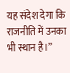यह संदेश देगा कि राजनीति में उनका भी स्थान है।’’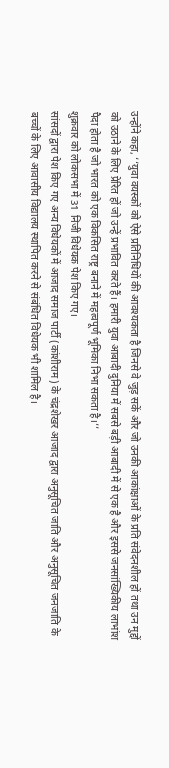उन्होंने कहा, ‘‘युवा वयस्कों को ऐसे प्रतिनिधियों की आवश्यकता है जिनसे वे जुड़ सकें और जो उनकी आकांक्षाओं के प्रति संवेदनशील हों तथा उन मुद्दों को उठाने के लिए प्रेरित हों जो उन्हें प्रभावित करते हैं। हमारी युवा आबादी दुनिया में सबसे बड़ी आबादी में से एक है और इससे जनसांख्यिकीय लाभांश पैदा होता है जो भारत को एक विकसित राष्ट्र बनाने में महत्वपूर्ण भूमिका निभा सकता है।’’
शुक्रवार को लोकसभा में 31 निजी विधेयक पेश किए गए।
सांसदों द्वारा पेश किए गए अन्य विधेयकों में आजाद समाज पार्टी (कांशीराम) के चंद्रशेखर आजाद द्वारा अनुसूचित जाति और अनुसूचित जनजाति के बच्चों के लिए आवासीय विद्यालय स्थापित करने से संबंधित विधेयक भी शामिल है।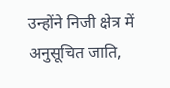उन्होंने निजी क्षेत्र में अनुसूचित जाति,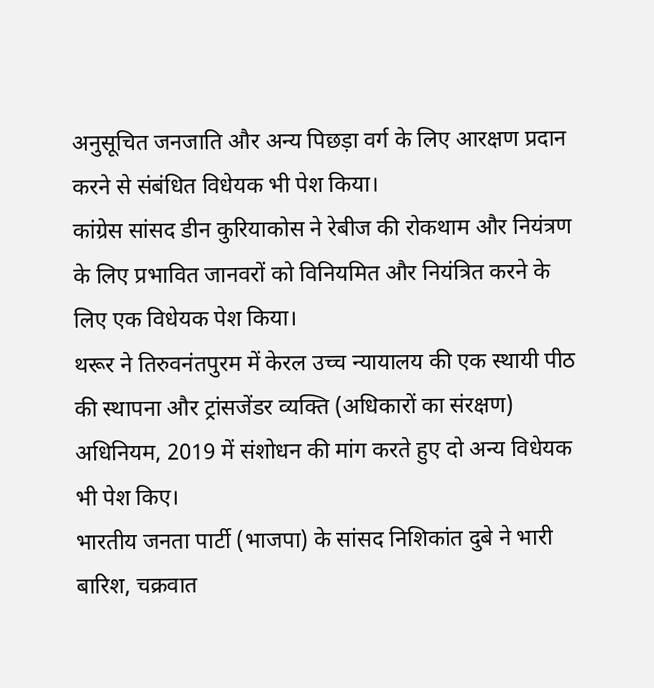अनुसूचित जनजाति और अन्य पिछड़ा वर्ग के लिए आरक्षण प्रदान करने से संबंधित विधेयक भी पेश किया।
कांग्रेस सांसद डीन कुरियाकोस ने रेबीज की रोकथाम और नियंत्रण के लिए प्रभावित जानवरों को विनियमित और नियंत्रित करने के लिए एक विधेयक पेश किया।
थरूर ने तिरुवनंतपुरम में केरल उच्च न्यायालय की एक स्थायी पीठ की स्थापना और ट्रांसजेंडर व्यक्ति (अधिकारों का संरक्षण) अधिनियम, 2019 में संशोधन की मांग करते हुए दो अन्य विधेयक भी पेश किए।
भारतीय जनता पार्टी (भाजपा) के सांसद निशिकांत दुबे ने भारी बारिश, चक्रवात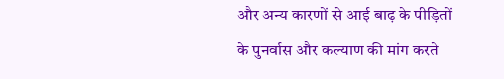और अन्य कारणों से आई बाढ़ के पीड़ितों के पुनर्वास और कल्याण की मांग करते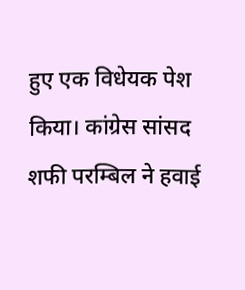हुए एक विधेयक पेश किया। कांग्रेस सांसद शफी परम्बिल ने हवाई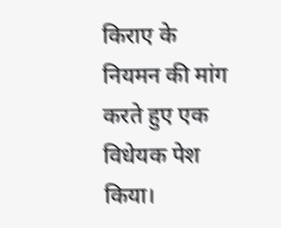किराए के नियमन की मांग करते हुए एक विधेयक पेश किया।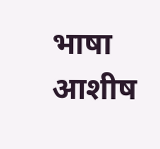भाषा आशीष